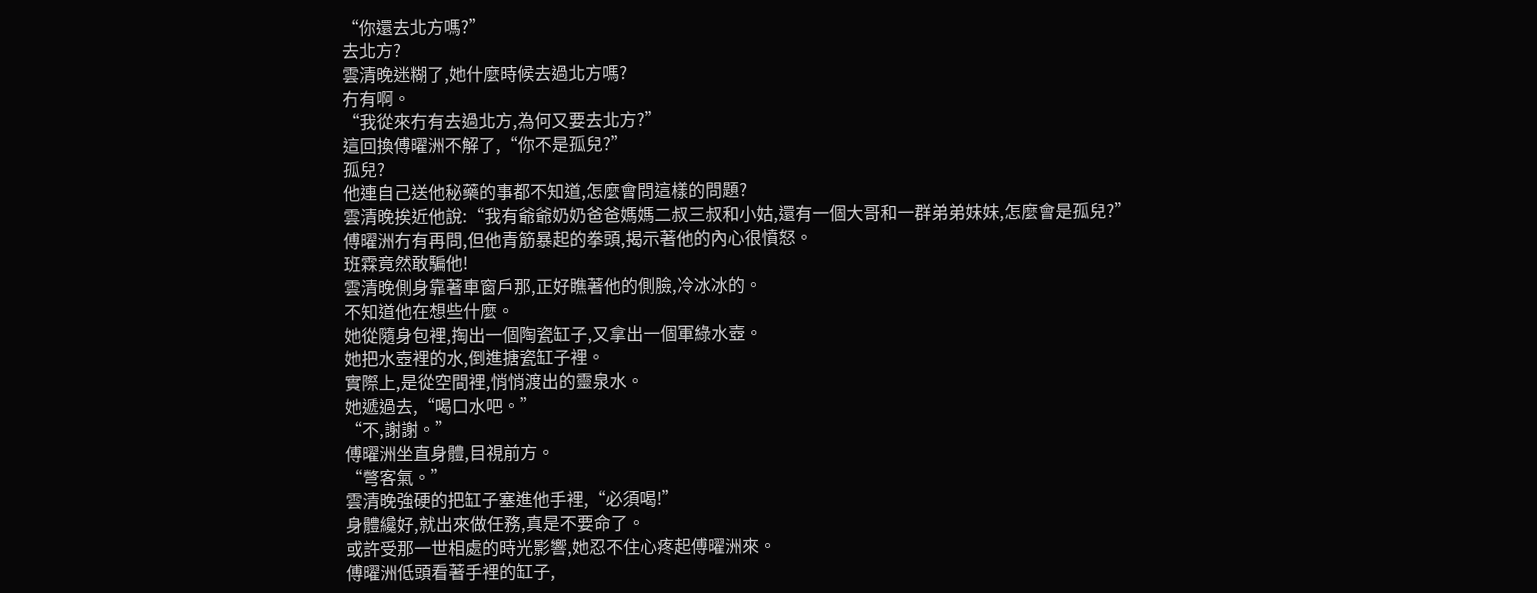“你還去北方嗎?”
去北方?
雲清晚迷糊了,她什麼時候去過北方嗎?
冇有啊。
“我從來冇有去過北方,為何又要去北方?”
這回換傅曜洲不解了,“你不是孤兒?”
孤兒?
他連自己送他秘藥的事都不知道,怎麼會問這樣的問題?
雲清晚挨近他說:“我有爺爺奶奶爸爸媽媽二叔三叔和小姑,還有一個大哥和一群弟弟妹妹,怎麼會是孤兒?”
傅曜洲冇有再問,但他青筋暴起的拳頭,揭示著他的內心很憤怒。
班霖竟然敢騙他!
雲清晚側身靠著車窗戶那,正好瞧著他的側臉,冷冰冰的。
不知道他在想些什麼。
她從隨身包裡,掏出一個陶瓷缸子,又拿出一個軍綠水壺。
她把水壺裡的水,倒進搪瓷缸子裡。
實際上,是從空間裡,悄悄渡出的靈泉水。
她遞過去,“喝口水吧。”
“不,謝謝。”
傅曜洲坐直身體,目視前方。
“彆客氣。”
雲清晚強硬的把缸子塞進他手裡,“必須喝!”
身體纔好,就出來做任務,真是不要命了。
或許受那一世相處的時光影響,她忍不住心疼起傅曜洲來。
傅曜洲低頭看著手裡的缸子,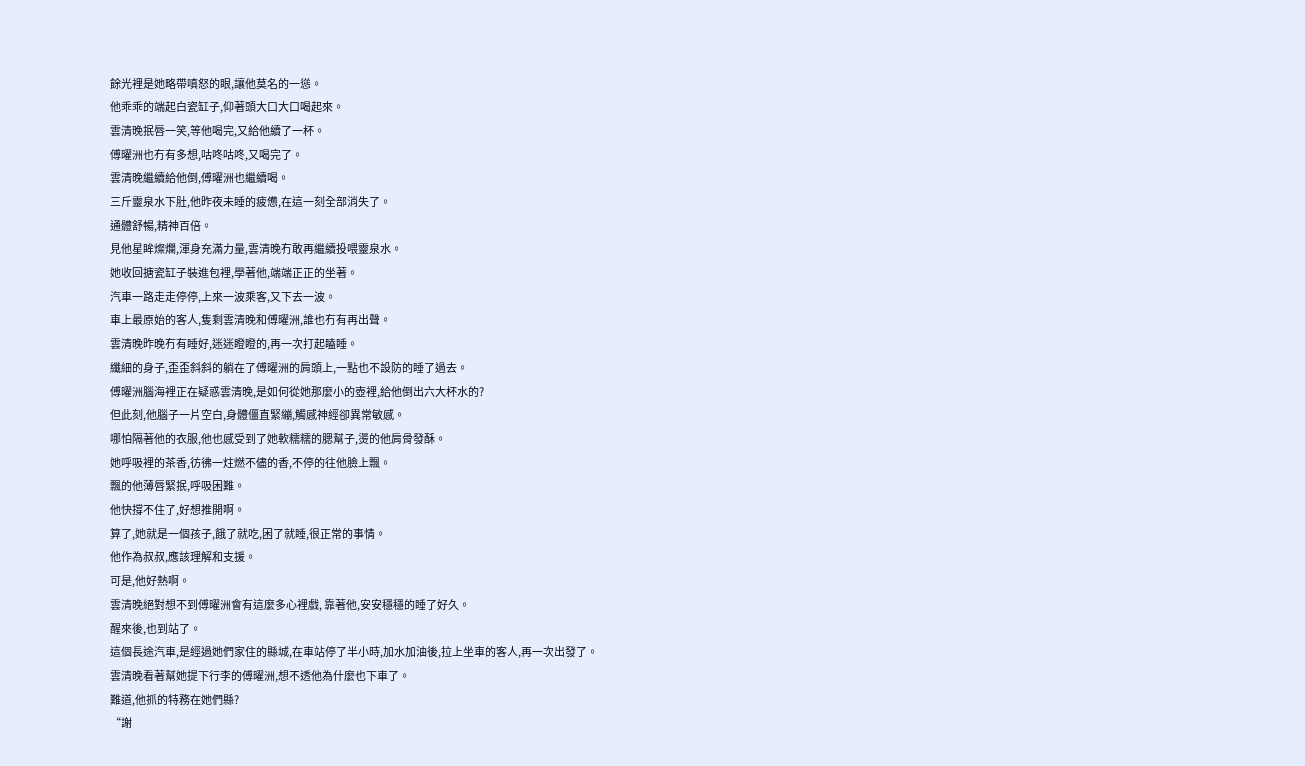餘光裡是她略帶嗔怒的眼,讓他莫名的一慫。
他乖乖的端起白瓷缸子,仰著頭大口大口喝起來。
雲清晚抿唇一笑,等他喝完,又給他續了一杯。
傅曜洲也冇有多想,咕咚咕咚,又喝完了。
雲清晚繼續給他倒,傅曜洲也繼續喝。
三斤靈泉水下肚,他昨夜未睡的疲憊,在這一刻全部消失了。
通體舒暢,精神百倍。
見他星眸燦爛,渾身充滿力量,雲清晚冇敢再繼續投喂靈泉水。
她收回搪瓷缸子裝進包裡,學著他,端端正正的坐著。
汽車一路走走停停,上來一波乘客,又下去一波。
車上最原始的客人,隻剩雲清晚和傅曜洲,誰也冇有再出聲。
雲清晚昨晚冇有睡好,迷迷瞪瞪的,再一次打起瞌睡。
纖細的身子,歪歪斜斜的躺在了傅曜洲的肩頭上,一點也不設防的睡了過去。
傅曜洲腦海裡正在疑惑雲清晚,是如何從她那麼小的壺裡,給他倒出六大杯水的?
但此刻,他腦子一片空白,身體僵直緊繃,觸感神經卻異常敏感。
哪怕隔著他的衣服,他也感受到了她軟糯糯的腮幫子,燙的他肩骨發酥。
她呼吸裡的茶香,彷彿一炷燃不儘的香,不停的往他臉上飄。
飄的他薄唇緊抿,呼吸困難。
他快撐不住了,好想推開啊。
算了,她就是一個孩子,餓了就吃,困了就睡,很正常的事情。
他作為叔叔,應該理解和支援。
可是,他好熱啊。
雲清晚絕對想不到傅曜洲會有這麼多心裡戲, 靠著他,安安穩穩的睡了好久。
醒來後,也到站了。
這個長途汽車,是經過她們家住的縣城,在車站停了半小時,加水加油後,拉上坐車的客人,再一次出發了。
雲清晚看著幫她提下行李的傅曜洲,想不透他為什麼也下車了。
難道,他抓的特務在她們縣?
“謝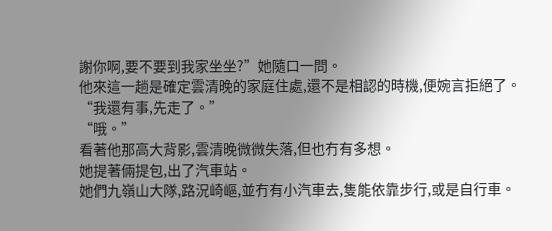謝你啊,要不要到我家坐坐?”她隨口一問。
他來這一趟是確定雲清晚的家庭住處,還不是相認的時機,便婉言拒絕了。
“我還有事,先走了。”
“哦。”
看著他那高大背影,雲清晚微微失落,但也冇有多想。
她提著倆提包,出了汽車站。
她們九嶺山大隊,路況崎嶇,並冇有小汽車去,隻能依靠步行,或是自行車。